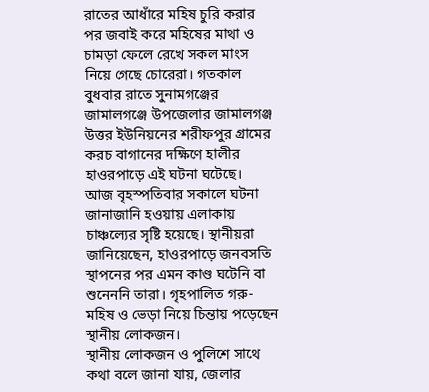রাতের আধাঁরে মহিষ চুরি করার পর জবাই করে মহিষের মাথা ও চামড়া ফেলে রেখে সকল মাংস নিয়ে গেছে চোরেরা। গতকাল বুধবার রাতে সুনামগঞ্জের জামালগঞ্জে উপজেলার জামালগঞ্জ উত্তর ইউনিয়নের শরীফপুর গ্রামের করচ বাগানের দক্ষিণে হালীর হাওরপাড়ে এই ঘটনা ঘটেছে।
আজ বৃহস্পতিবার সকালে ঘটনা জানাজানি হওয়ায় এলাকায় চাঞ্চল্যের সৃষ্টি হয়েছে। স্থানীয়রা জানিয়েছেন, হাওরপাড়ে জনবসতি স্থাপনের পর এমন কাণ্ড ঘটেনি বা শুনেননি তারা। গৃহপালিত গরু-মহিষ ও ভেড়া নিয়ে চিন্তায় পড়েছেন স্থানীয় লোকজন।
স্থানীয় লোকজন ও পুলিশে সাথে কথা বলে জানা যায়, জেলার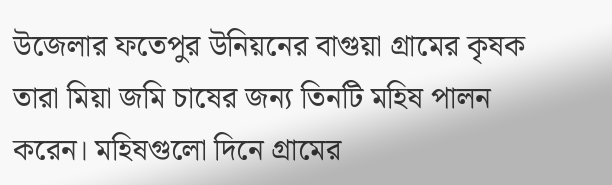উজেলার ফতেপুর উনিয়নের বাগুয়া গ্রামের কৃষক তারা মিয়া জমি চাষের জন্য তিনটি মহিষ পালন করেন। মহিষগুলো দিনে গ্রামের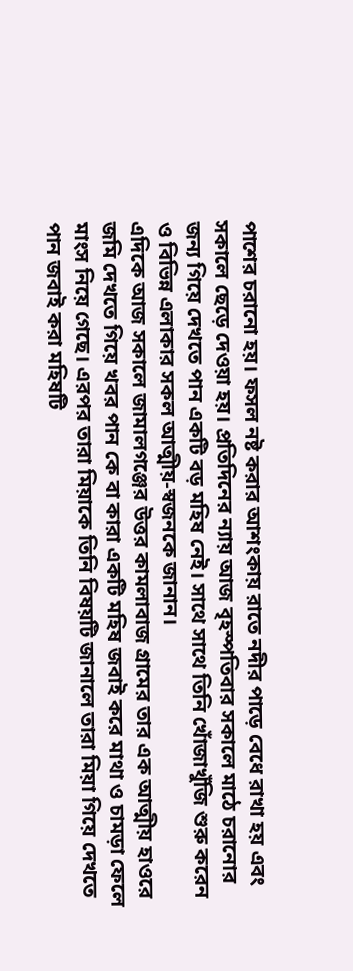পাশের চরানো হয়। ফসল নষ্ট করার আশংকায় রাতে নদীর পাড়ে বেধে রাখা হয় এবং সকালে ছেড়ে দেওয়া হয়। প্রতিদিনের ন্যায় আজ বৃহস্পতিবার সকালে মাঠে চরানোর জন্য গিয়ে দেখতে পান একটি বড় মহিষ নেই। সাথে সাথে তিনি খোঁজাখুঁজি শুরু করেন ও বিভিন্ন এলাকার সকল আত্মীয়-স্বজনকে জানান।
এদিকে আজ সকালে জামালগঞ্জের উত্তর কামলাবাজ গ্রামের তার এক আত্মীয় হাওরে জমি দেখতে গিয়ে খবর পান কে বা কারা একটি মহিষ জবাই করে মাথা ও চামড়া ফেলে মাংস নিয়ে গেছে। এরপর তারা মিয়াকে তিনি বিষয়টি জানালে তারা মিয়া গিয়ে দেখতে পান জবাই করা মহিষটি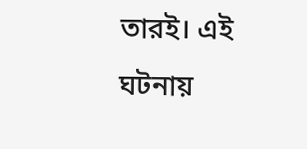তারই। এই ঘটনায়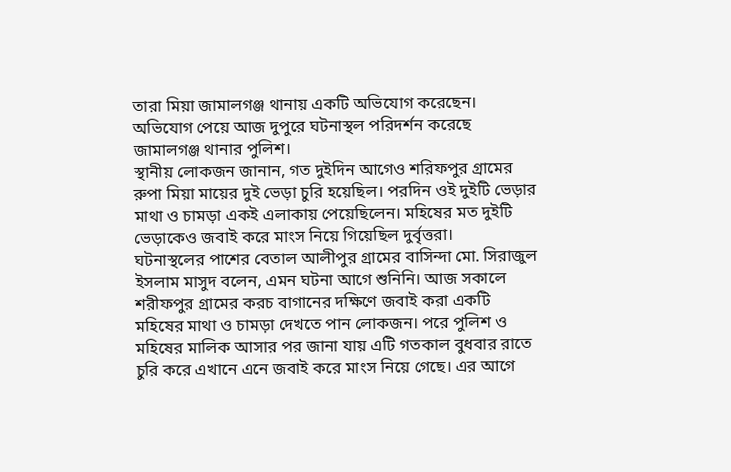তারা মিয়া জামালগঞ্জ থানায় একটি অভিযোগ করেছেন। অভিযোগ পেয়ে আজ দুপুরে ঘটনাস্থল পরিদর্শন করেছে জামালগঞ্জ থানার পুলিশ।
স্থানীয় লোকজন জানান, গত দুইদিন আগেও শরিফপুর গ্রামের রুপা মিয়া মায়ের দুই ভেড়া চুরি হয়েছিল। পরদিন ওই দুইটি ভেড়ার মাথা ও চামড়া একই এলাকায় পেয়েছিলেন। মহিষের মত দুইটি ভেড়াকেও জবাই করে মাংস নিয়ে গিয়েছিল দুর্বৃত্তরা।
ঘটনাস্থলের পাশের বেতাল আলীপুর গ্রামের বাসিন্দা মো. সিরাজুল ইসলাম মাসুদ বলেন, এমন ঘটনা আগে শুনিনি। আজ সকালে শরীফপুর গ্রামের করচ বাগানের দক্ষিণে জবাই করা একটি মহিষের মাথা ও চামড়া দেখতে পান লোকজন। পরে পুলিশ ও মহিষের মালিক আসার পর জানা যায় এটি গতকাল বুধবার রাতে চুরি করে এখানে এনে জবাই করে মাংস নিয়ে গেছে। এর আগে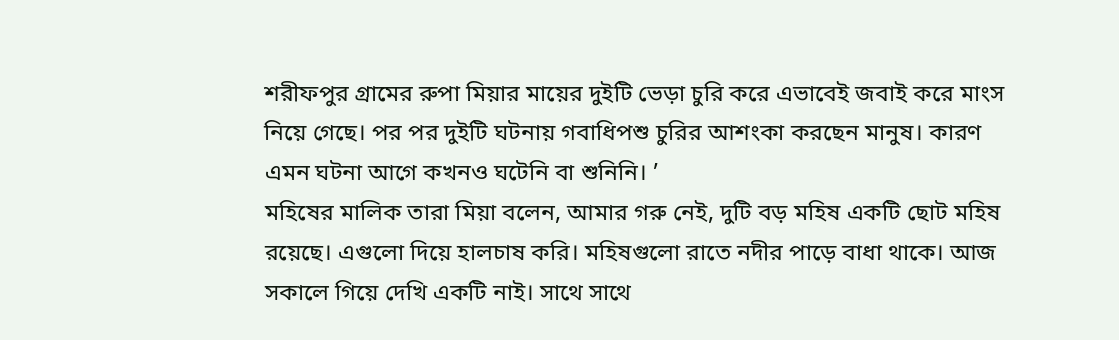শরীফপুর গ্রামের রুপা মিয়ার মায়ের দুইটি ভেড়া চুরি করে এভাবেই জবাই করে মাংস নিয়ে গেছে। পর পর দুইটি ঘটনায় গবাধিপশু চুরির আশংকা করছেন মানুষ। কারণ এমন ঘটনা আগে কখনও ঘটেনি বা শুনিনি। ’
মহিষের মালিক তারা মিয়া বলেন, আমার গরু নেই, দুটি বড় মহিষ একটি ছোট মহিষ রয়েছে। এগুলো দিয়ে হালচাষ করি। মহিষগুলো রাতে নদীর পাড়ে বাধা থাকে। আজ সকালে গিয়ে দেখি একটি নাই। সাথে সাথে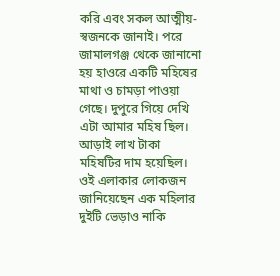করি এবং সকল আত্মীয়-স্বজনকে জানাই। পরে জামালগঞ্জ থেকে জানানো হয় হাওরে একটি মহিষের মাথা ও চামড়া পাওয়া গেছে। দুপুরে গিয়ে দেখি এটা আমার মহিষ ছিল। আড়াই লাখ টাকা মহিষটির দাম হয়েছিল। ওই এলাকার লোকজন জানিয়েছেন এক মহিলার দুইটি ভেড়াও নাকি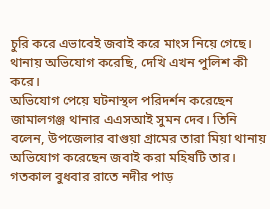চুরি করে এভাবেই জবাই করে মাংস নিয়ে গেছে। থানায় অভিযোগ করেছি, দেখি এখন পুলিশ কী করে।
অভিযোগ পেয়ে ঘটনাস্থল পরিদর্শন করেছেন জামালগঞ্জ থানার এএসআই সুমন দেব। তিনি বলেন, উপজেলার বাগুয়া গ্রামের তারা মিয়া থানায় অভিযোগ করেছেন জবাই করা মহিষটি তার। গতকাল বুধবার রাতে নদীর পাড়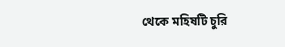থেকে মহিষটি চুরি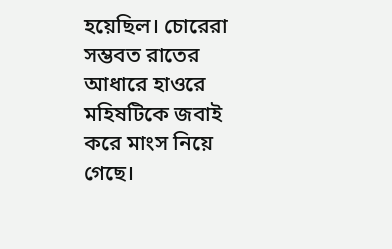হয়েছিল। চোরেরা সম্ভবত রাতের আধারে হাওরে মহিষটিকে জবাই করে মাংস নিয়ে গেছে।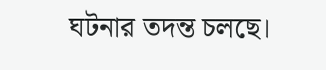ঘটনার তদন্ত চলছে।